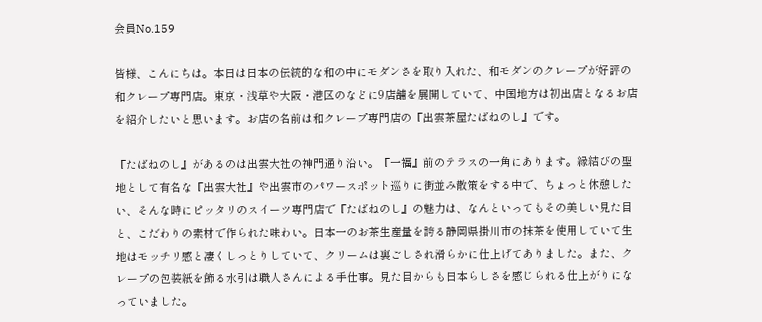会員No.159

皆様、こんにちは。本日は日本の伝統的な和の中にモダンさを取り入れた、和モダンのクレープが好評の和クレープ専門店。東京・浅草や大阪・港区のなどに9店舗を展開していて、中国地方は初出店となるお店を紹介したいと思います。お店の名前は和クレープ専門店の『出雲茶屋たばねのし』です。

『たばねのし』があるのは出雲大社の神門通り沿い。『一福』前のテラスの一角にあります。縁結びの聖地として有名な『出雲大社』や出雲市のパワースポット巡りに街並み散策をする中で、ちょっと休憩したい、そんな時にピッタリのスイーツ専門店で『たばねのし』の魅力は、なんといってもその美しい見た目と、こだわりの素材で作られた味わい。日本一のお茶生産量を誇る静岡県掛川市の抹茶を使用していて生地はモッチリ感と凄くしっとりしていて、クリームは裏ごしされ滑らかに仕上げてありました。また、クレープの包装紙を飾る水引は職人さんによる手仕事。見た目からも日本らしさを感じられる仕上がりになっていました。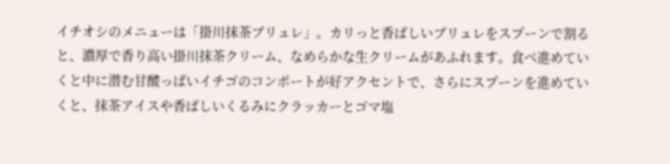イチオシのメニューは「掛川抹茶ブリュレ」。カリっと香ばしいブリュレをスプーンで割ると、濃厚で香り高い掛川抹茶クリーム、なめらかな生クリームがあふれます。食べ進めていくと中に潜む甘酸っぱいイチゴのコンポートが好アクセントで、さらにスプーンを進めていくと、抹茶アイスや香ばしいくるみにクラッカーとゴマ塩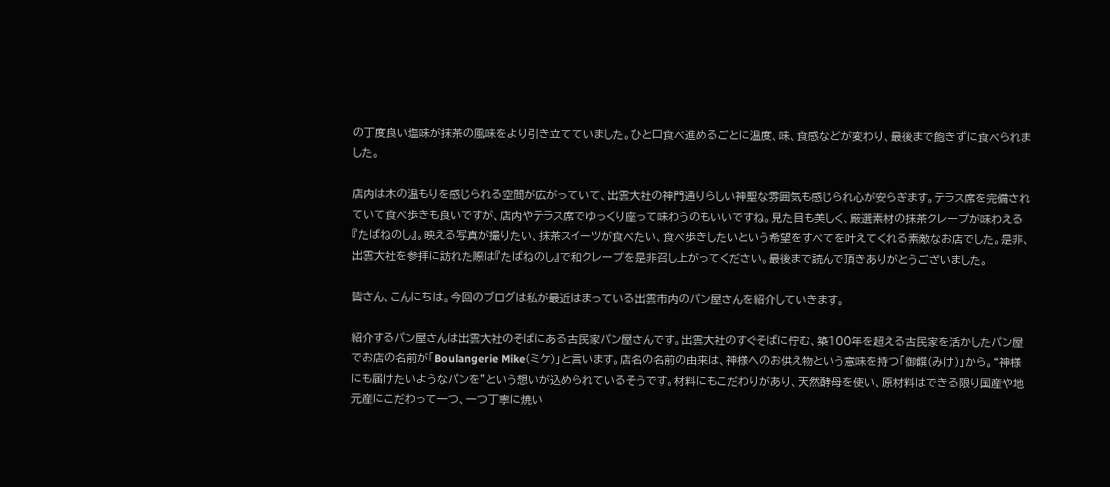の丁度良い塩味が抹茶の風味をより引き立てていました。ひと口食べ進めるごとに温度、味、食感などが変わり、最後まで飽きずに食べられました。

店内は木の温もりを感じられる空間が広がっていて、出雲大社の神門通りらしい神聖な雰囲気も感じられ心が安らぎます。テラス席を完備されていて食べ歩きも良いですが、店内やテラス席でゆっくり座って味わうのもいいですね。見た目も美しく、厳選素材の抹茶クレープが味わえる『たばねのし』。映える写真が撮りたい、抹茶スイーツが食べたい、食べ歩きしたいという希望をすべてを叶えてくれる素敵なお店でした。是非、出雲大社を参拝に訪れた際は『たばねのし』で和クレープを是非召し上がってください。最後まで読んで頂きありがとうございました。

皆さん、こんにちは。今回のブログは私が最近はまっている出雲市内のパン屋さんを紹介していきます。

紹介するパン屋さんは出雲大社のそばにある古民家パン屋さんです。出雲大社のすぐそばに佇む、築100年を超える古民家を活かしたパン屋でお店の名前が「Boulangerie Mike(ミケ)」と言います。店名の名前の由来は、神様へのお供え物という意味を持つ「御饌(みけ)」から。“神様にも届けたいようなパンを”という想いが込められているそうです。材料にもこだわりがあり、天然酵母を使い、原材料はできる限り国産や地元産にこだわって一つ、一つ丁寧に焼い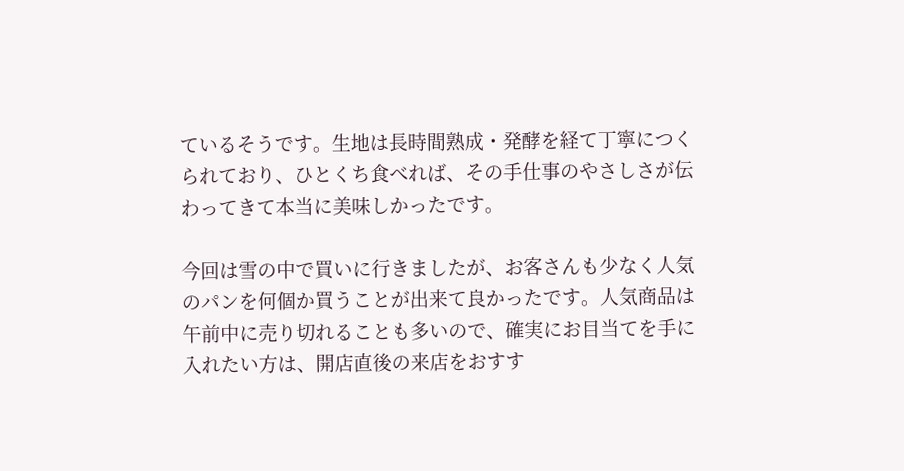ているそうです。生地は長時間熟成・発酵を経て丁寧につくられており、ひとくち食べれば、その手仕事のやさしさが伝わってきて本当に美味しかったです。

今回は雪の中で買いに行きましたが、お客さんも少なく人気のパンを何個か買うことが出来て良かったです。人気商品は午前中に売り切れることも多いので、確実にお目当てを手に入れたい方は、開店直後の来店をおすす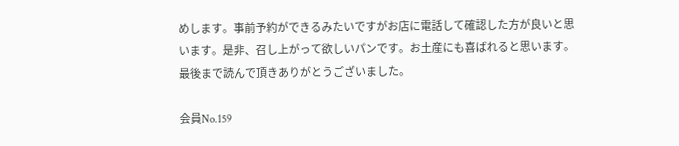めします。事前予約ができるみたいですがお店に電話して確認した方が良いと思います。是非、召し上がって欲しいパンです。お土産にも喜ばれると思います。最後まで読んで頂きありがとうございました。

会員No.159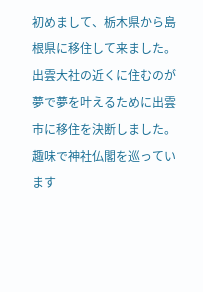初めまして、栃木県から島根県に移住して来ました。出雲大社の近くに住むのが夢で夢を叶えるために出雲市に移住を決断しました。趣味で神社仏閣を巡っています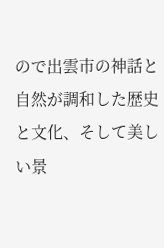ので出雲市の神話と自然が調和した歴史と文化、そして美しい景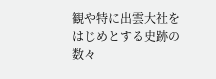観や特に出雲大社をはじめとする史跡の数々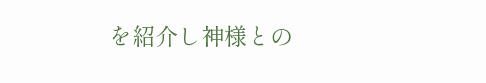を紹介し神様との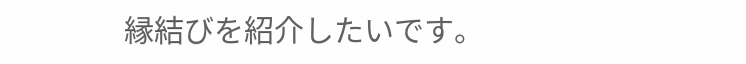縁結びを紹介したいです。